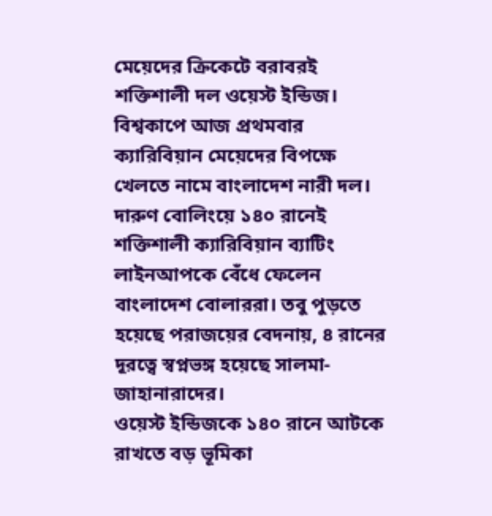মেয়েদের ক্রিকেটে বরাবরই শক্তিশালী দল ওয়েস্ট ইন্ডিজ। বিশ্বকাপে আজ প্রথমবার ক্যারিবিয়ান মেয়েদের বিপক্ষে খেলতে নামে বাংলাদেশ নারী দল। দারুণ বোলিংয়ে ১৪০ রানেই শক্তিশালী ক্যারিবিয়ান ব্যাটিং লাইনআপকে বেঁধে ফেলেন বাংলাদেশ বোলাররা। তবু পুড়তে হয়েছে পরাজয়ের বেদনায়, ৪ রানের দূরত্বে স্বপ্নভঙ্গ হয়েছে সালমা-জাহানারাদের।
ওয়েস্ট ইন্ডিজকে ১৪০ রানে আটকে রাখতে বড় ভূমিকা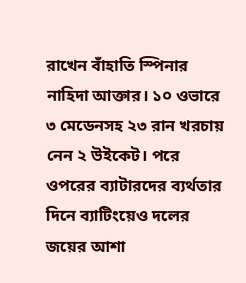রাখেন বাঁহাতি স্পিনার নাহিদা আক্তার। ১০ ওভারে ৩ মেডেনসহ ২৩ রান খরচায় নেন ২ উইকেট। পরে ওপরের ব্যাটারদের ব্যর্থতার দিনে ব্যাটিংয়েও দলের জয়ের আশা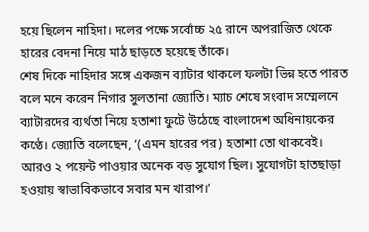হয়ে ছিলেন নাহিদা। দলের পক্ষে সর্বোচ্চ ২৫ রানে অপরাজিত থেকে হারের বেদনা নিয়ে মাঠ ছাড়তে হয়েছে তাঁকে।
শেষ দিকে নাহিদার সঙ্গে একজন ব্যাটার থাকলে ফলটা ভিন্ন হতে পারত বলে মনে করেন নিগার সুলতানা জ্যোতি। ম্যাচ শেষে সংবাদ সম্মেলনে ব্যাটারদের ব্যর্থতা নিয়ে হতাশা ফুটে উঠেছে বাংলাদেশ অধিনায়কের কণ্ঠে। জ্যোতি বলেছেন, ‘(এমন হারের পর) হতাশা তো থাকবেই। আরও ২ পয়েন্ট পাওয়ার অনেক বড় সুযোগ ছিল। সুযোগটা হাতছাড়া হওয়ায় স্বাভাবিকভাবে সবার মন খারাপ।’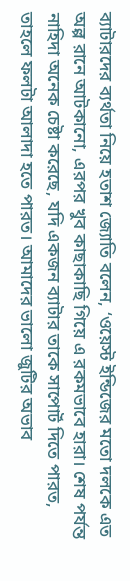ব্যাটারদের ব্যর্থতা নিয়ে হতাশ জ্যোতি বলেন, ‘ওয়েস্ট ইন্ডিজের মতো দলকে এত অল্প রানে আটকানো, এরপর খুব কাছাকাছি গিয়ে এ রকমভাবে হারা। শেষ পর্যন্ত নাহিদা অনেক চেষ্টা করেছে, যদি একজন ব্যাটার তাকে সাপোর্ট দিতে পারত, তাহলে ফলটা আলাদা হতে পারত। আমাদের ভালো জুটির অভাব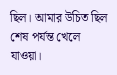ছিল। আমার উচিত ছিল শেষ পর্যন্ত খেলে যাওয়া।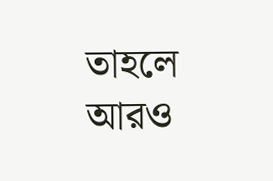তাহলে আরও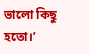ভালো কিছু হতো।’